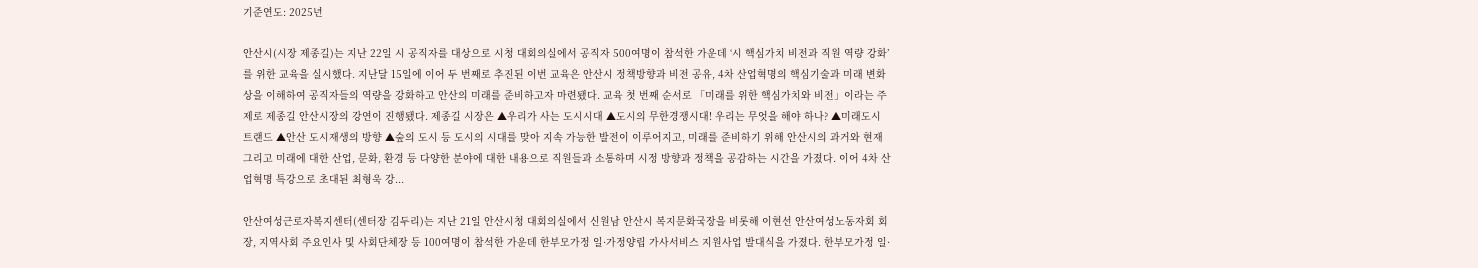기준연도: 2025년

안산시(시장 제종길)는 지난 22일 시 공직자를 대상으로 시청 대회의실에서 공직자 500여명이 참석한 가운데 ‘시 핵심가치 비전과 직원 역량 강화’를 위한 교육을 실시했다. 지난달 15일에 이어 두 번째로 추진된 이번 교육은 안산시 정책방향과 비전 공유, 4차 산업혁명의 핵심기술과 미래 변화상을 이해하여 공직자들의 역량을 강화하고 안산의 미래를 준비하고자 마련됐다. 교육 첫 번째 순서로 「미래를 위한 핵심가치와 비전」이라는 주제로 제종길 안산시장의 강연이 진행됐다. 제종길 시장은 ▲우리가 사는 도시시대 ▲도시의 무한경쟁시대! 우리는 무엇을 해야 하나? ▲미래도시 트랜드 ▲안산 도시재생의 방향 ▲숲의 도시 등 도시의 시대를 맞아 지속 가능한 발전이 이루어지고, 미래를 준비하기 위해 안산시의 과거와 현재 그리고 미래에 대한 산업, 문화, 환경 등 다양한 분야에 대한 내용으로 직원들과 소통하며 시정 방향과 정책을 공감하는 시간을 가졌다. 이어 4차 산업혁명 특강으로 초대된 최형욱 강...

안산여성근로자복지센터(센터장 김두리)는 지난 21일 안산시청 대회의실에서 신원남 안산시 복지문화국장을 비롯해 이현선 안산여성노동자회 회장, 지역사회 주요인사 및 사회단체장 등 100여명이 참석한 가운데 한부모가정 일·가정양립 가사서비스 지원사업 발대식을 가졌다. 한부모가정 일·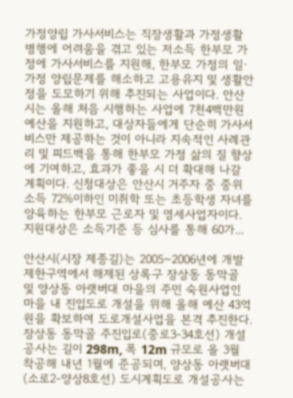가정양립 가사서비스는 직장생활과 가정생활 병행에 어려움을 겪고 있는 저소득 한부모 가정에 가사서비스를 지원해, 한부모 가정의 일·가정 양립문제를 해소하고 고용유지 및 생활안정을 도모하기 위해 추진되는 사업이다. 안산시는 올해 처음 시행하는 사업에 7천4백만원 예산을 지원하고, 대상자들에게 단순히 가사서비스만 제공하는 것이 아니라 지속적인 사례관리 및 피드백을 통해 한부모 가정 삶의 질 향상에 기여하고, 효과가 좋을 시 더 확대해 나갈 계획이다. 신청대상은 안산시 거주자 중 중위소득 72%이하인 미취학 또는 초등학생 자녀를 양육하는 한부모 근로자 및 영세사업자이다. 지원대상은 소득기준 등 심사를 통해 60가...

안산시(시장 제종길)는 2005~2006년에 개발제한구역에서 해제된 상록구 장상동 동막골 및 양상동 아랫버대 마을의 주민 숙원사업인 마을 내 진입도로 개설을 위해 올해 예산 43억원을 확보하여 도로개설사업을 본격 추진한다. 장상동 동막골 주진입로(중로3-34호선) 개설공사는 길이 298m, 폭 12m 규모로 올 3월 착공해 내년 1월에 준공되며, 양상동 아랫버대(소로2-양상8호선) 도시계획도로 개설공사는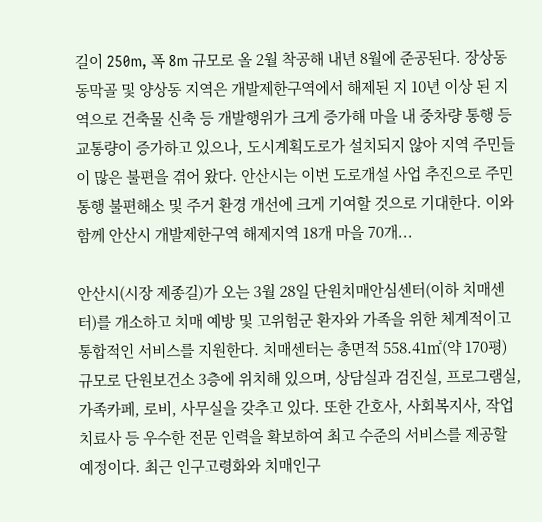길이 250m, 폭 8m 규모로 올 2월 착공해 내년 8월에 준공된다. 장상동 동막골 및 양상동 지역은 개발제한구역에서 해제된 지 10년 이상 된 지역으로 건축물 신축 등 개발행위가 크게 증가해 마을 내 중차량 통행 등 교통량이 증가하고 있으나, 도시계획도로가 설치되지 않아 지역 주민들이 많은 불편을 겪어 왔다. 안산시는 이번 도로개설 사업 추진으로 주민 통행 불편해소 및 주거 환경 개선에 크게 기여할 것으로 기대한다. 이와 함께 안산시 개발제한구역 해제지역 18개 마을 70개...

안산시(시장 제종길)가 오는 3월 28일 단원치매안심센터(이하 치매센터)를 개소하고 치매 예방 및 고위험군 환자와 가족을 위한 체계적이고 통합적인 서비스를 지원한다. 치매센터는 총면적 558.41㎡(약 170평) 규모로 단원보건소 3층에 위치해 있으며, 상담실과 검진실, 프로그램실, 가족카페, 로비, 사무실을 갖추고 있다. 또한 간호사, 사회복지사, 작업치료사 등 우수한 전문 인력을 확보하여 최고 수준의 서비스를 제공할 예정이다. 최근 인구고령화와 치매인구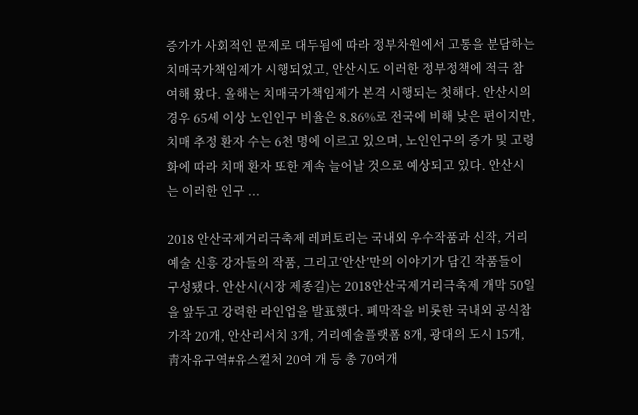증가가 사회적인 문제로 대두됨에 따라 정부차원에서 고통을 분담하는 치매국가책임제가 시행되었고, 안산시도 이러한 정부정책에 적극 참여해 왔다. 올해는 치매국가책임제가 본격 시행되는 첫해다. 안산시의 경우 65세 이상 노인인구 비율은 8.86%로 전국에 비해 낮은 편이지만, 치매 추정 환자 수는 6천 명에 이르고 있으며, 노인인구의 증가 및 고령화에 따라 치매 환자 또한 계속 늘어날 것으로 예상되고 있다. 안산시는 이러한 인구 ...

2018 안산국제거리극축제 레퍼토리는 국내외 우수작품과 신작, 거리예술 신흥 강자들의 작품, 그리고‘안산’만의 이야기가 담긴 작품들이 구성됐다. 안산시(시장 제종길)는 2018안산국제거리극축제 개막 50일을 앞두고 강력한 라인업을 발표했다. 폐막작을 비롯한 국내외 공식참가작 20개, 안산리서치 3개, 거리예술플랫폼 8개, 광대의 도시 15개, 靑자유구역#유스컬처 20여 개 등 총 70여개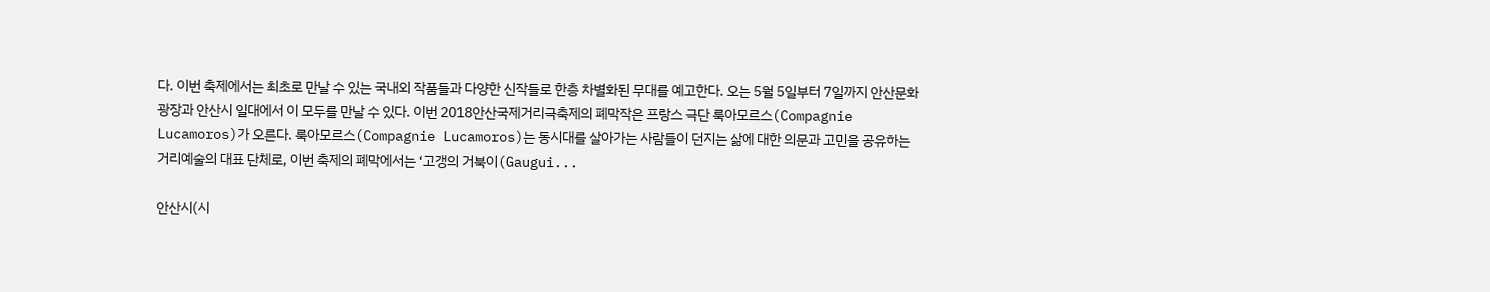다. 이번 축제에서는 최초로 만날 수 있는 국내외 작품들과 다양한 신작들로 한층 차별화된 무대를 예고한다. 오는 5월 5일부터 7일까지 안산문화광장과 안산시 일대에서 이 모두를 만날 수 있다. 이번 2018안산국제거리극축제의 폐막작은 프랑스 극단 룩아모르스(Compagnie Lucamoros)가 오른다. 룩아모르스(Compagnie Lucamoros)는 동시대를 살아가는 사람들이 던지는 삶에 대한 의문과 고민을 공유하는 거리예술의 대표 단체로, 이번 축제의 폐막에서는 ‘고갱의 거북이(Gaugui...

안산시(시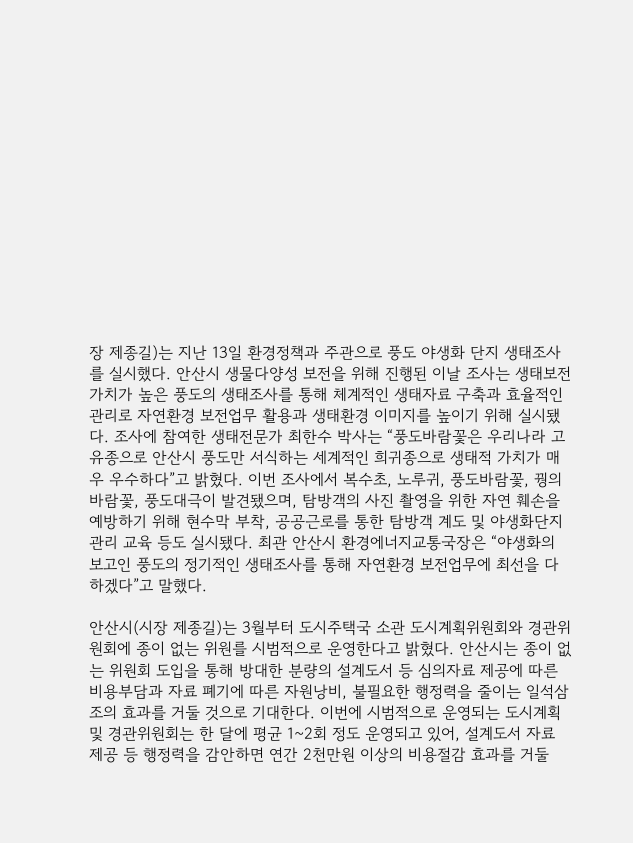장 제종길)는 지난 13일 환경정책과 주관으로 풍도 야생화 단지 생태조사를 실시했다. 안산시 생물다양성 보전을 위해 진행된 이날 조사는 생태보전가치가 높은 풍도의 생태조사를 통해 체계적인 생태자료 구축과 효율적인 관리로 자연환경 보전업무 활용과 생태환경 이미지를 높이기 위해 실시됐다. 조사에 참여한 생태전문가 최한수 박사는 “풍도바람꽃은 우리나라 고유종으로 안산시 풍도만 서식하는 세계적인 희귀종으로 생태적 가치가 매우 우수하다”고 밝혔다. 이번 조사에서 복수초, 노루귀, 풍도바람꽃, 꿩의바람꽃, 풍도대극이 발견됐으며, 탐방객의 사진 촬영을 위한 자연 훼손을 예방하기 위해 현수막 부착, 공공근로를 통한 탐방객 계도 및 야생화단지 관리 교육 등도 실시됐다. 최관 안산시 환경에너지교통국장은 “야생화의 보고인 풍도의 정기적인 생태조사를 통해 자연환경 보전업무에 최선을 다하겠다”고 말했다.

안산시(시장 제종길)는 3월부터 도시주택국 소관 도시계획위원회와 경관위원회에 종이 없는 위원를 시범적으로 운영한다고 밝혔다. 안산시는 종이 없는 위원회 도입을 통해 방대한 분량의 설계도서 등 심의자료 제공에 따른 비용부담과 자료 폐기에 따른 자원낭비, 불필요한 행정력을 줄이는 일석삼조의 효과를 거둘 것으로 기대한다. 이번에 시범적으로 운영되는 도시계획 및 경관위원회는 한 달에 평균 1~2회 정도 운영되고 있어, 설계도서 자료 제공 등 행정력을 감안하면 연간 2천만원 이상의 비용절감 효과를 거둘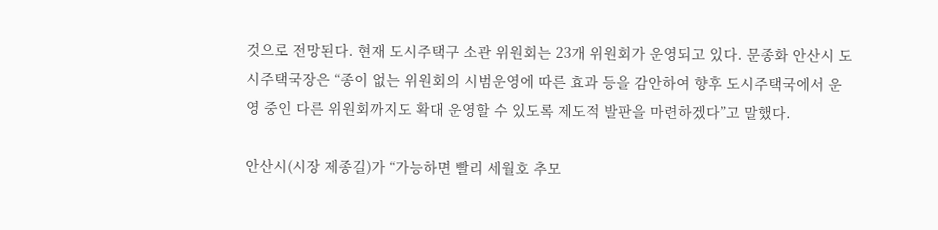것으로 전망된다. 현재 도시주택구 소관 위원회는 23개 위원회가 운영되고 있다. 문종화 안산시 도시주택국장은 “종이 없는 위원회의 시범운영에 따른 효과 등을 감안하여 향후 도시주택국에서 운영 중인 다른 위원회까지도 확대 운영할 수 있도록 제도적 발판을 마련하겠다”고 말했다.

안산시(시장 제종길)가 “가능하면 빨리 세월호 추모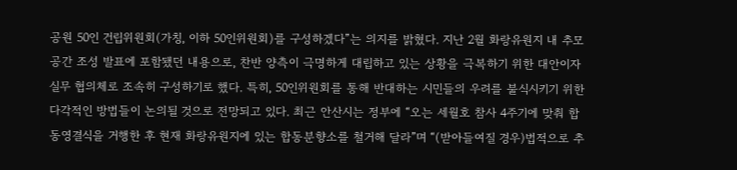공원 50인 건립위원회(가칭, 이하 50인위원회)를 구성하겠다”는 의지를 밝혔다. 지난 2월 화랑유원지 내 추모공간 조성 발표에 포함됐던 내용으로, 찬반 양측이 극명하게 대립하고 있는 상황을 극복하기 위한 대안이자 실무 협의체로 조속히 구성하기로 했다. 특히, 50인위원회를 통해 반대하는 시민들의 우려를 불식시키기 위한 다각적인 방법들이 논의될 것으로 전망되고 있다. 최근 안산시는 정부에 “오는 세월호 참사 4주기에 맞춰 합동영결식을 거행한 후 현재 화랑유원지에 있는 합동분향소를 철거해 달라”며 “(받아들여질 경우)법적으로 추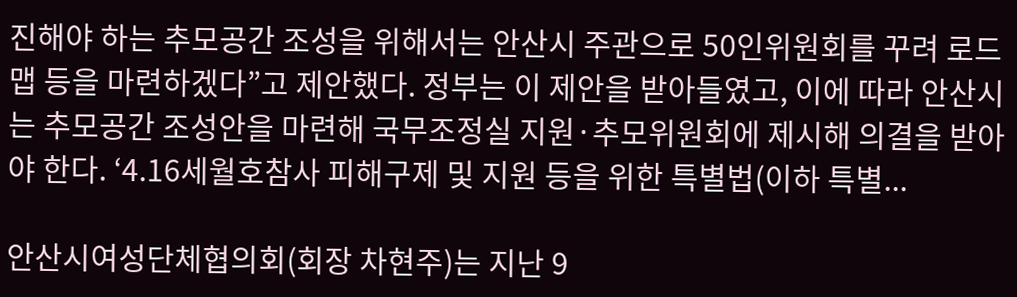진해야 하는 추모공간 조성을 위해서는 안산시 주관으로 50인위원회를 꾸려 로드맵 등을 마련하겠다”고 제안했다. 정부는 이 제안을 받아들였고, 이에 따라 안산시는 추모공간 조성안을 마련해 국무조정실 지원·추모위원회에 제시해 의결을 받아야 한다. ‘4.16세월호참사 피해구제 및 지원 등을 위한 특별법(이하 특별...

안산시여성단체협의회(회장 차현주)는 지난 9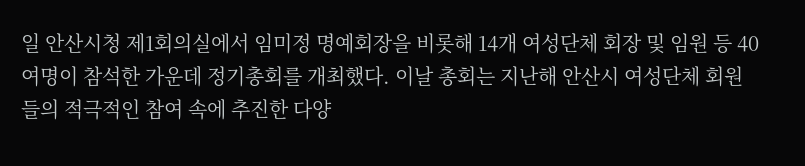일 안산시청 제1회의실에서 임미정 명예회장을 비롯해 14개 여성단체 회장 및 임원 등 40여명이 참석한 가운데 정기총회를 개최했다. 이날 총회는 지난해 안산시 여성단체 회원들의 적극적인 참여 속에 추진한 다양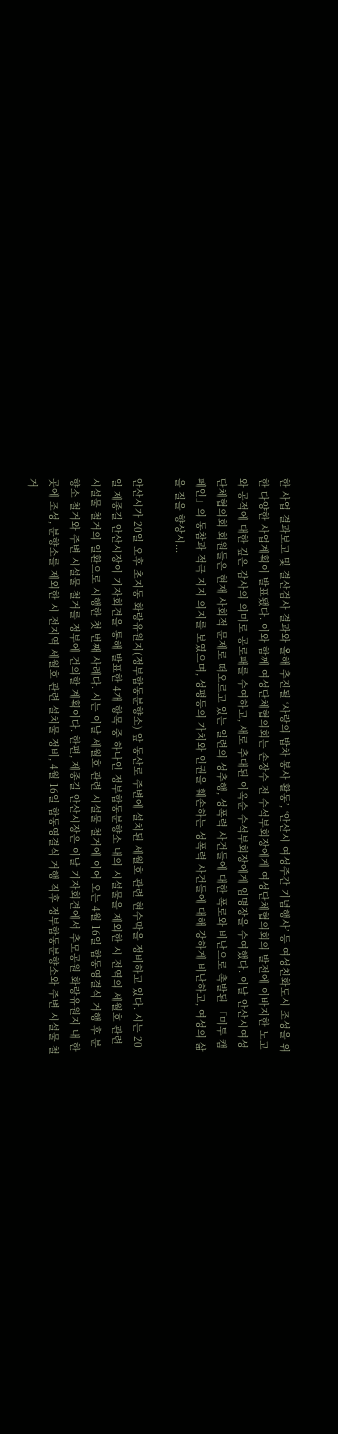한 사업 결과보고 및 결산검사 결과와 올해 추진될 ‘사랑의 밥차 봉사 활동’, ‘안산시 여성주간 기념행사’ 등 여성친화도시 조성을 위한 다양한 사업계획이 발표됐다. 이와 함께 여성단체협의회는 손장수 전 수석부회장에게 여성단체협의회의 발전에 이바지한 노고와 공적에 대한 깊은 감사의 의미로 공로패를 수여하고, 새로 추대된 이옥순 수석부회장에게 임명장을 수여했다. 이날 안산시여성단체협의회 회원들은 현재 사회적 문제로 떠오르고 있는 일련의 성추행, 성폭력 사건들에 대한 폭로와 비난으로 촉발된 「미투 캠페인」의 동참과 적극 지지 의지를 보였으며, 성평등의 가치와 인권을 훼손하는 성폭력 사건들에 대해 강하게 비난하고, 여성의 삶을 질을 향상시...

안산시가 20일 오후 초지동 화랑유원지(정부합동분향소) 앞 동산로 주변에 설치된 세월호 관련 현수막을 정비하고 있다. 시는 20일 제종길 안산시장이 기자회견을 통해 발표한 4개 항목 중 하나인 정부합동분향소 내의 시설물을 제외한 시 전역의 세월호 관련 시설물 철거의 일환으로 시행한 첫 번째 사례다. 시는 이날 세월호 관련 시설물 철거에 이어 오는 4월 16일 합동영결식 거행 후 분향소 철거와 주변 시설물 철거를 정부에 건의할 계획이다. 한편, 제종길 안산시장은 이날 기자회견에서 추모공원 화랑유원지 내 한곳에 조성, 분향소를 제외한 시 전지역 세월호 관련 설치물 정비, 4월 16일 합동영결식 거행 직후 정부합동분향소와 주변 시설물 철거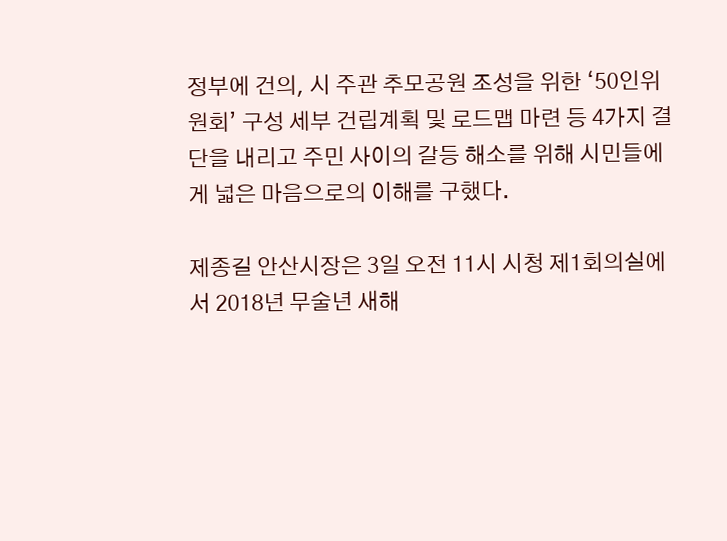정부에 건의, 시 주관 추모공원 조성을 위한 ‘50인위원회’ 구성 세부 건립계획 및 로드맵 마련 등 4가지 결단을 내리고 주민 사이의 갈등 해소를 위해 시민들에게 넓은 마음으로의 이해를 구했다.

제종길 안산시장은 3일 오전 11시 시청 제1회의실에서 2018년 무술년 새해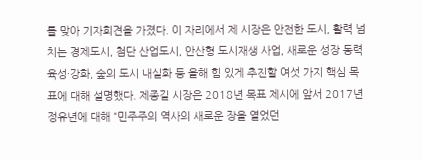를 맞아 기자회견을 가졌다. 이 자리에서 제 시장은 안전한 도시, 활력 넘치는 경제도시, 첨단 산업도시, 안산형 도시재생 사업, 새로운 성장 동력 육성·강화, 숲의 도시 내실화 등 올해 힘 있게 추진할 여섯 가지 핵심 목표에 대해 설명했다. 제종길 시장은 2018년 목표 제시에 앞서 2017년 정유년에 대해 “민주주의 역사의 새로운 장을 열었던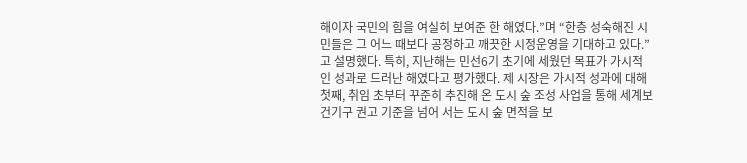해이자 국민의 힘을 여실히 보여준 한 해였다.”며 “한층 성숙해진 시민들은 그 어느 때보다 공정하고 깨끗한 시정운영을 기대하고 있다.”고 설명했다. 특히, 지난해는 민선6기 초기에 세웠던 목표가 가시적인 성과로 드러난 해였다고 평가했다. 제 시장은 가시적 성과에 대해 첫째, 취임 초부터 꾸준히 추진해 온 도시 숲 조성 사업을 통해 세계보건기구 권고 기준을 넘어 서는 도시 숲 면적을 보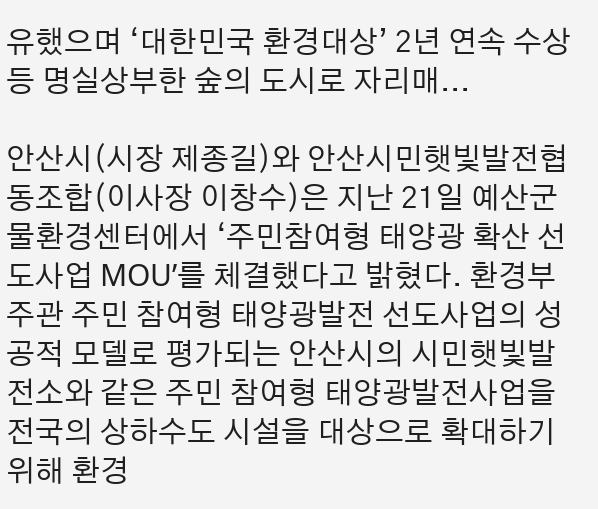유했으며 ‘대한민국 환경대상’ 2년 연속 수상 등 명실상부한 숲의 도시로 자리매...

안산시(시장 제종길)와 안산시민햇빛발전협동조합(이사장 이창수)은 지난 21일 예산군 물환경센터에서 ‘주민참여형 태양광 확산 선도사업 MOU’를 체결했다고 밝혔다. 환경부 주관 주민 참여형 태양광발전 선도사업의 성공적 모델로 평가되는 안산시의 시민햇빛발전소와 같은 주민 참여형 태양광발전사업을 전국의 상하수도 시설을 대상으로 확대하기 위해 환경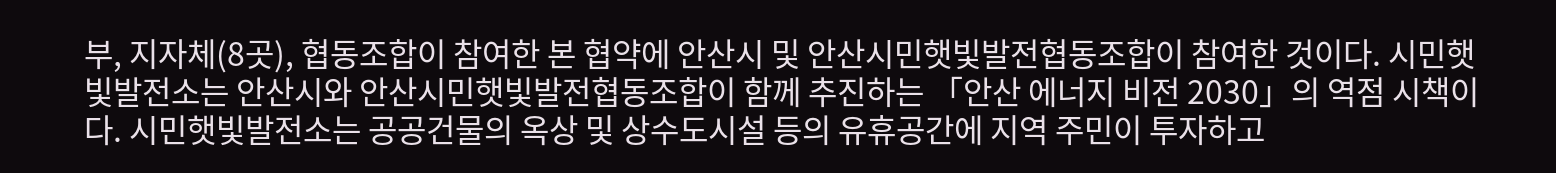부, 지자체(8곳), 협동조합이 참여한 본 협약에 안산시 및 안산시민햇빛발전협동조합이 참여한 것이다. 시민햇빛발전소는 안산시와 안산시민햇빛발전협동조합이 함께 추진하는 「안산 에너지 비전 2030」의 역점 시책이다. 시민햇빛발전소는 공공건물의 옥상 및 상수도시설 등의 유휴공간에 지역 주민이 투자하고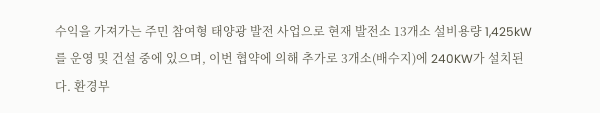수익을 가져가는 주민 참여형 태양광 발전 사업으로 현재 발전소 13개소 설비용량 1,425kW를 운영 및 건설 중에 있으며, 이번 협약에 의해 추가로 3개소(배수지)에 240KW가 설치된다. 환경부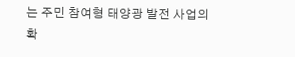는 주민 참여형 태양광 발전 사업의 확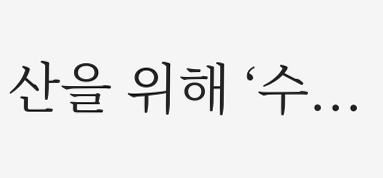산을 위해 ‘수...